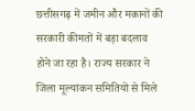छत्तीसगढ़ में जमीन और मकानों की सरकारी कीमतों में बड़ा बदलाव होने जा रहा है। राज्य सरकार ने जिला मूल्यांकन समितियों से मिले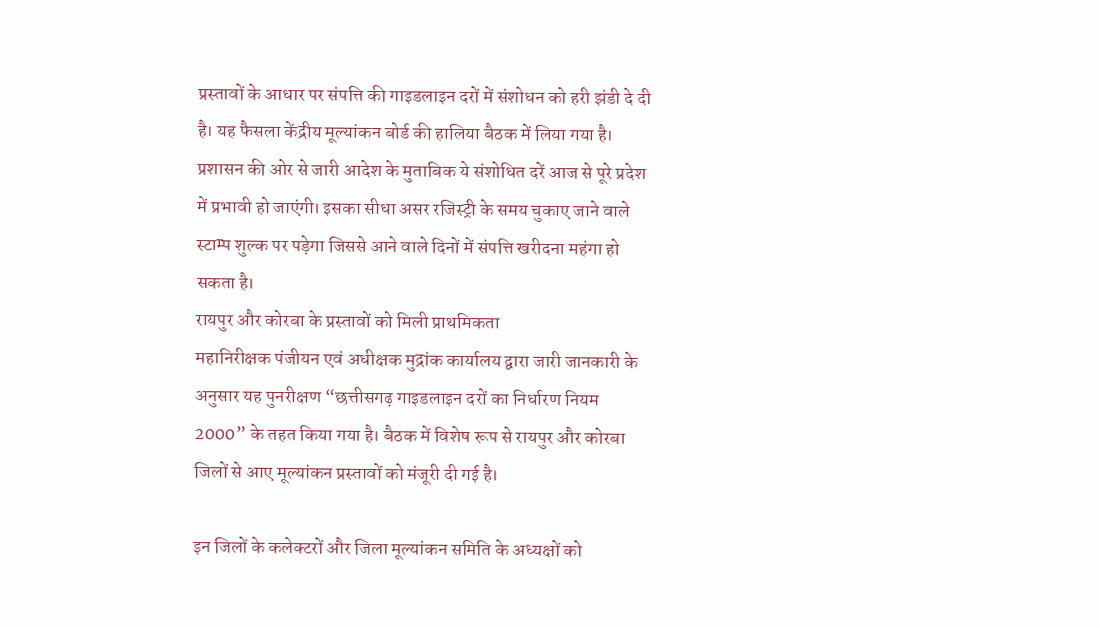प्रस्तावों के आधार पर संपत्ति की गाइडलाइन दरों में संशोधन को हरी झंडी दे दी है। यह फैसला केंद्रीय मूल्यांकन बोर्ड की हालिया बैठक में लिया गया है। प्रशासन की ओर से जारी आदेश के मुताबिक ये संशोधित दरें आज से पूरे प्रदेश में प्रभावी हो जाएंगी। इसका सीधा असर रजिस्ट्री के समय चुकाए जाने वाले स्टाम्प शुल्क पर पड़ेगा जिससे आने वाले दिनों में संपत्ति खरीदना महंगा हो सकता है।
रायपुर और कोरबा के प्रस्तावों को मिली प्राथमिकता
महानिरीक्षक पंजीयन एवं अधीक्षक मुद्रांक कार्यालय द्वारा जारी जानकारी के अनुसार यह पुनरीक्षण “छत्तीसगढ़ गाइडलाइन दरों का निर्धारण नियम 2000” के तहत किया गया है। बैठक में विशेष रूप से रायपुर और कोरबा जिलों से आए मूल्यांकन प्रस्तावों को मंजूरी दी गई है।

इन जिलों के कलेक्टरों और जिला मूल्यांकन समिति के अध्यक्षों को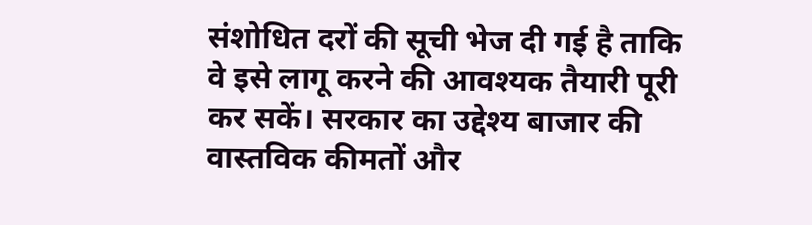संशोधित दरों की सूची भेज दी गई है ताकि वे इसे लागू करने की आवश्यक तैयारी पूरी कर सकें। सरकार का उद्देश्य बाजार की वास्तविक कीमतों और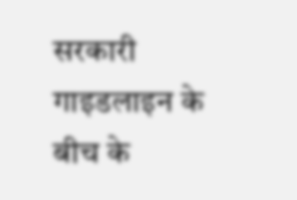सरकारी गाइडलाइन के बीच के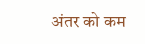अंतर को कम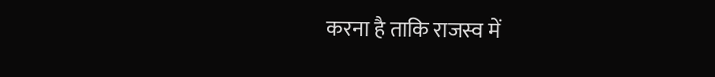करना है ताकि राजस्व में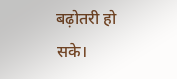बढ़ोतरी हो सके।